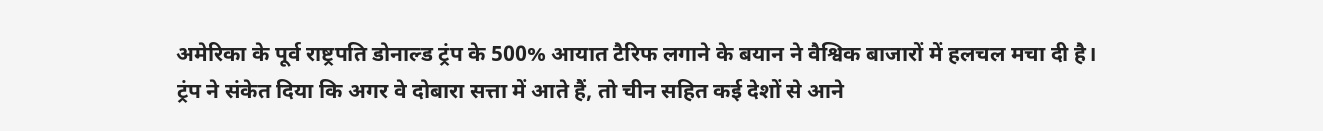अमेरिका के पूर्व राष्ट्रपति डोनाल्ड ट्रंप के 500% आयात टैरिफ लगाने के बयान ने वैश्विक बाजारों में हलचल मचा दी है।
ट्रंप ने संकेत दिया कि अगर वे दोबारा सत्ता में आते हैं, तो चीन सहित कई देशों से आने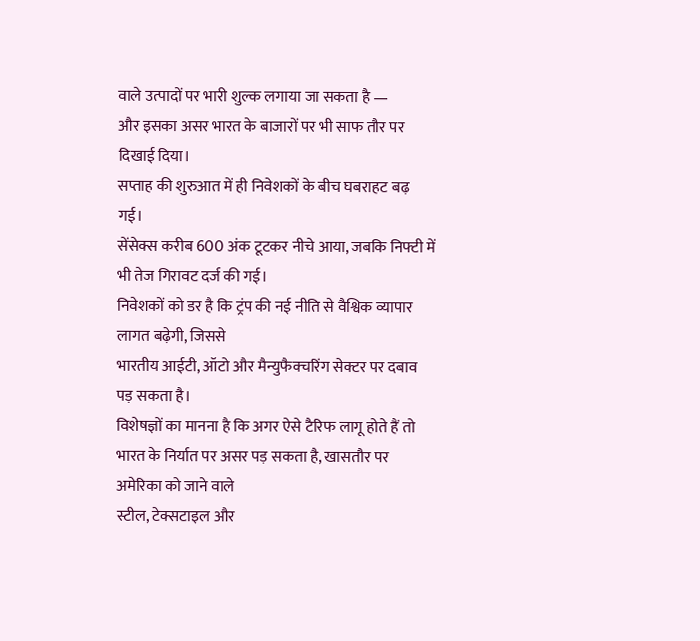वाले उत्पादों पर भारी शुल्क लगाया जा सकता है —
और इसका असर भारत के बाजारों पर भी साफ तौर पर दिखाई दिया।
सप्ताह की शुरुआत में ही निवेशकों के बीच घबराहट बढ़ गई।
सेंसेक्स करीब 600 अंक टूटकर नीचे आया, जबकि निफ्टी में भी तेज गिरावट दर्ज की गई।
निवेशकों को डर है कि ट्रंप की नई नीति से वैश्विक व्यापार लागत बढ़ेगी, जिससे
भारतीय आईटी, ऑटो और मैन्युफैक्चरिंग सेक्टर पर दबाव पड़ सकता है।
विशेषज्ञों का मानना है कि अगर ऐसे टैरिफ लागू होते हैं तो
भारत के निर्यात पर असर पड़ सकता है, खासतौर पर अमेरिका को जाने वाले
स्टील, टेक्सटाइल और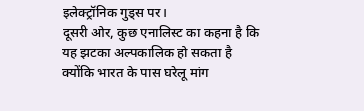इलेक्ट्रॉनिक गुड्स पर।
दूसरी ओर, कुछ एनालिस्ट का कहना है कि यह झटका अल्पकालिक हो सकता है
क्योंकि भारत के पास घरेलू मांग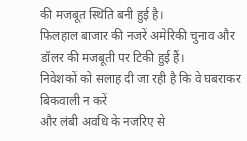की मजबूत स्थिति बनी हुई है।
फिलहाल बाजार की नजरें अमेरिकी चुनाव और डॉलर की मजबूती पर टिकी हुई हैं।
निवेशकों को सलाह दी जा रही है कि वे घबराकर बिकवाली न करें
और लंबी अवधि के नजरिए से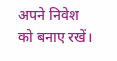अपने निवेश को बनाए रखें।